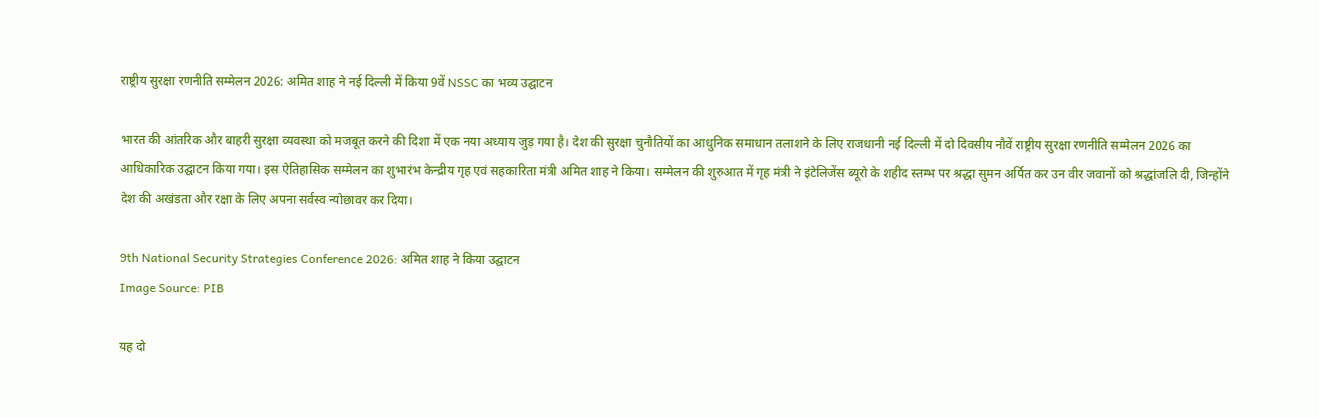राष्ट्रीय सुरक्षा रणनीति सम्मेलन 2026: अमित शाह ने नई दिल्ली में किया 9वें NSSC का भव्य उद्घाटन

भारत की आंतरिक और बाहरी सुरक्षा व्यवस्था को मजबूत करने की दिशा में एक नया अध्याय जुड़ गया है। देश की सुरक्षा चुनौतियों का आधुनिक समाधान तलाशने के लिए राजधानी नई दिल्ली में दो दिवसीय नौवें राष्ट्रीय सुरक्षा रणनीति सम्मेलन 2026 का आधिकारिक उद्घाटन किया गया। इस ऐतिहासिक सम्मेलन का शुभारंभ केन्द्रीय गृह एवं सहकारिता मंत्री अमित शाह ने किया। सम्मेलन की शुरुआत में गृह मंत्री ने इंटेलिजेंस ब्यूरो के शहीद स्तम्भ पर श्रद्धा सुमन अर्पित कर उन वीर जवानों को श्रद्धांजलि दी, जिन्होंने देश की अखंडता और रक्षा के लिए अपना सर्वस्व न्योछावर कर दिया।

9th National Security Strategies Conference 2026: अमित शाह ने किया उद्घाटन
Image Source: PIB

यह दो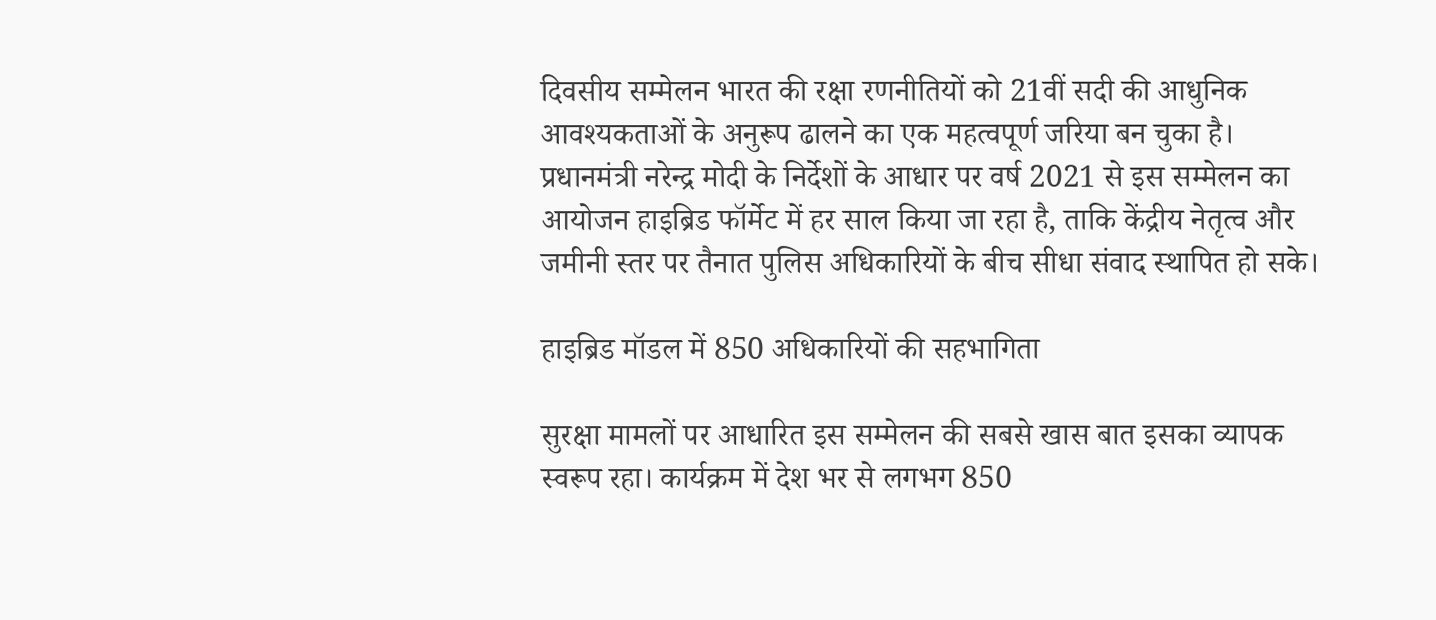दिवसीय सम्मेलन भारत की रक्षा रणनीतियों को 21वीं सदी की आधुनिक आवश्यकताओं के अनुरूप ढालने का एक महत्वपूर्ण जरिया बन चुका है। प्रधानमंत्री नरेन्द्र मोदी के निर्देशों के आधार पर वर्ष 2021 से इस सम्मेलन का आयोजन हाइब्रिड फॉर्मेट में हर साल किया जा रहा है, ताकि केंद्रीय नेतृत्व और जमीनी स्तर पर तैनात पुलिस अधिकारियों के बीच सीधा संवाद स्थापित हो सके।

हाइब्रिड मॉडल में 850 अधिकारियों की सहभागिता

सुरक्षा मामलों पर आधारित इस सम्मेलन की सबसे खास बात इसका व्यापक स्वरूप रहा। कार्यक्रम में देश भर से लगभग 850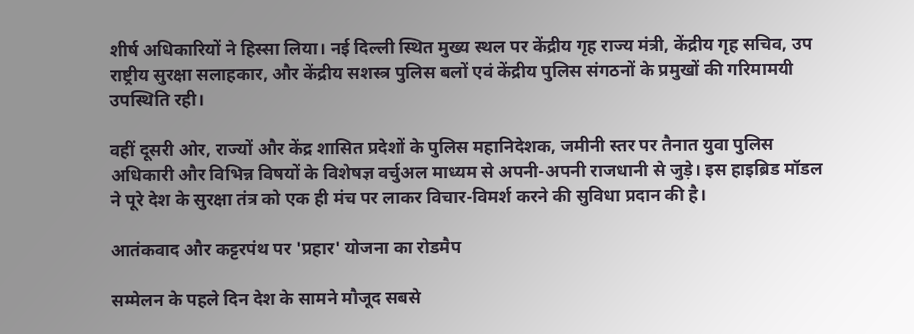शीर्ष अधिकारियों ने हिस्सा लिया। नई दिल्ली स्थित मुख्य स्थल पर केंद्रीय गृह राज्य मंत्री, केंद्रीय गृह सचिव, उप राष्ट्रीय सुरक्षा सलाहकार, और केंद्रीय सशस्त्र पुलिस बलों एवं केंद्रीय पुलिस संगठनों के प्रमुखों की गरिमामयी उपस्थिति रही।

वहीं दूसरी ओर, राज्यों और केंद्र शासित प्रदेशों के पुलिस महानिदेशक, जमीनी स्तर पर तैनात युवा पुलिस अधिकारी और विभिन्न विषयों के विशेषज्ञ वर्चुअल माध्यम से अपनी-अपनी राजधानी से जुड़े। इस हाइब्रिड मॉडल ने पूरे देश के सुरक्षा तंत्र को एक ही मंच पर लाकर विचार-विमर्श करने की सुविधा प्रदान की है।

आतंकवाद और कट्टरपंथ पर 'प्रहार' योजना का रोडमैप

सम्मेलन के पहले दिन देश के सामने मौजूद सबसे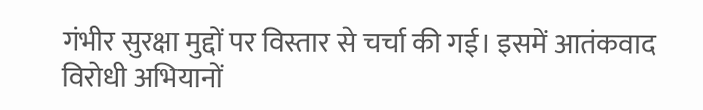गंभीर सुरक्षा मुद्दों पर विस्तार से चर्चा की गई। इसमें आतंकवाद विरोधी अभियानों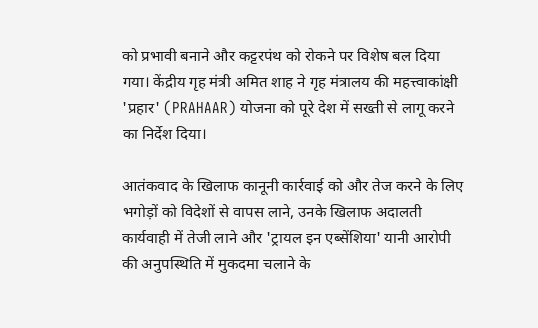को प्रभावी बनाने और कट्टरपंथ को रोकने पर विशेष बल दिया गया। केंद्रीय गृह मंत्री अमित शाह ने गृह मंत्रालय की महत्त्वाकांक्षी 'प्रहार' (PRAHAAR) योजना को पूरे देश में सख्ती से लागू करने का निर्देश दिया।

आतंकवाद के खिलाफ कानूनी कार्रवाई को और तेज करने के लिए भगोड़ों को विदेशों से वापस लाने, उनके खिलाफ अदालती कार्यवाही में तेजी लाने और 'ट्रायल इन एब्सेंशिया' यानी आरोपी की अनुपस्थिति में मुकदमा चलाने के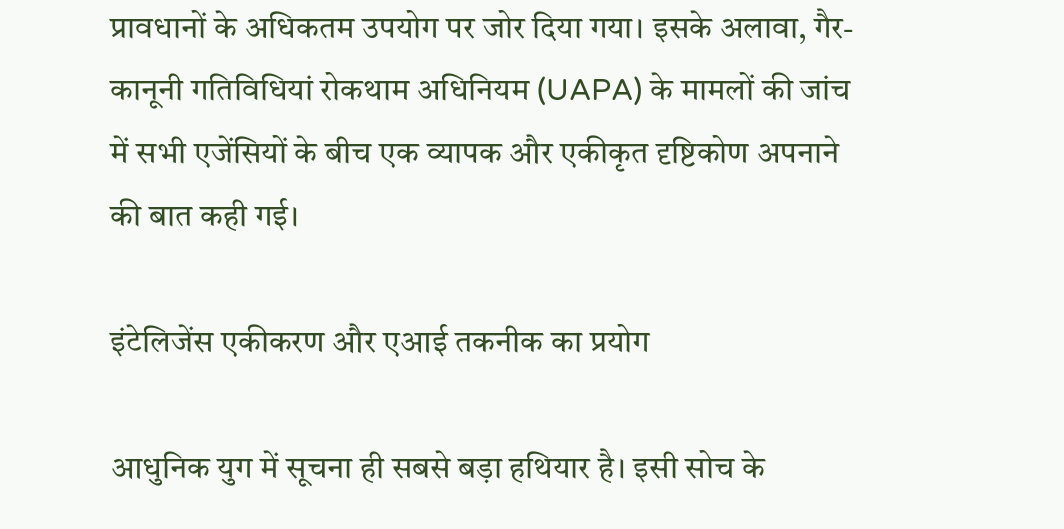प्रावधानों के अधिकतम उपयोग पर जोर दिया गया। इसके अलावा, गैर-कानूनी गतिविधियां रोकथाम अधिनियम (UAPA) के मामलों की जांच में सभी एजेंसियों के बीच एक व्यापक और एकीकृत दृष्टिकोण अपनाने की बात कही गई।

इंटेलिजेंस एकीकरण और एआई तकनीक का प्रयोग

आधुनिक युग में सूचना ही सबसे बड़ा हथियार है। इसी सोच के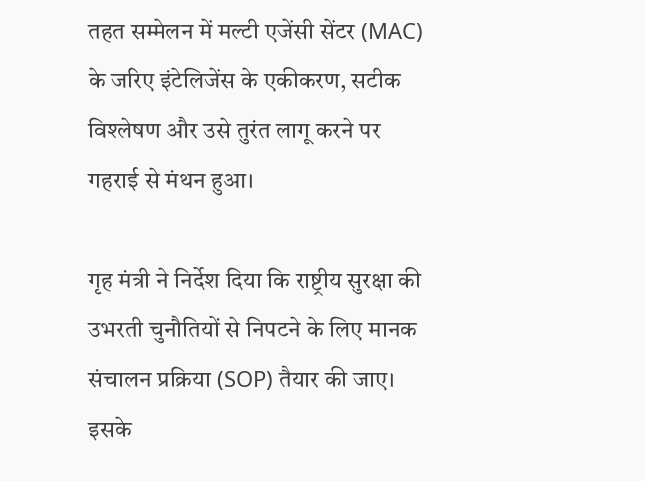तहत सम्मेलन में मल्टी एजेंसी सेंटर (MAC) के जरिए इंटेलिजेंस के एकीकरण, सटीक विश्लेषण और उसे तुरंत लागू करने पर गहराई से मंथन हुआ।

गृह मंत्री ने निर्देश दिया कि राष्ट्रीय सुरक्षा की उभरती चुनौतियों से निपटने के लिए मानक संचालन प्रक्रिया (SOP) तैयार की जाए। इसके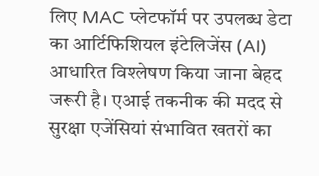लिए MAC प्लेटफॉर्म पर उपलब्ध डेटा का आर्टिफिशियल इंटेलिजेंस (AI) आधारित विश्लेषण किया जाना बेहद जरूरी है। एआई तकनीक की मदद से सुरक्षा एजेंसियां संभावित खतरों का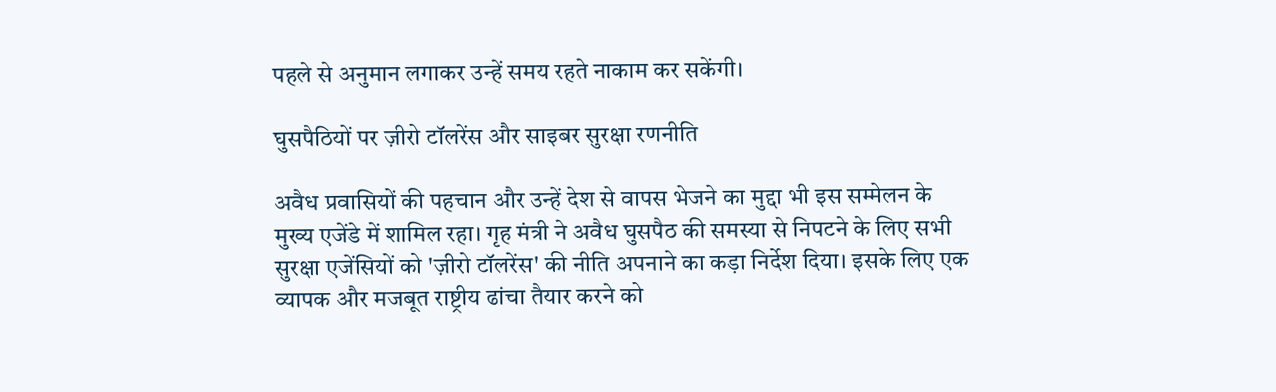पहले से अनुमान लगाकर उन्हें समय रहते नाकाम कर सकेंगी।

घुसपैठियों पर ज़ीरो टॉलरेंस और साइबर सुरक्षा रणनीति

अवैध प्रवासियों की पहचान और उन्हें देश से वापस भेजने का मुद्दा भी इस सम्मेलन के मुख्य एजेंडे में शामिल रहा। गृह मंत्री ने अवैध घुसपैठ की समस्या से निपटने के लिए सभी सुरक्षा एजेंसियों को 'ज़ीरो टॉलरेंस' की नीति अपनाने का कड़ा निर्देश दिया। इसके लिए एक व्यापक और मजबूत राष्ट्रीय ढांचा तैयार करने को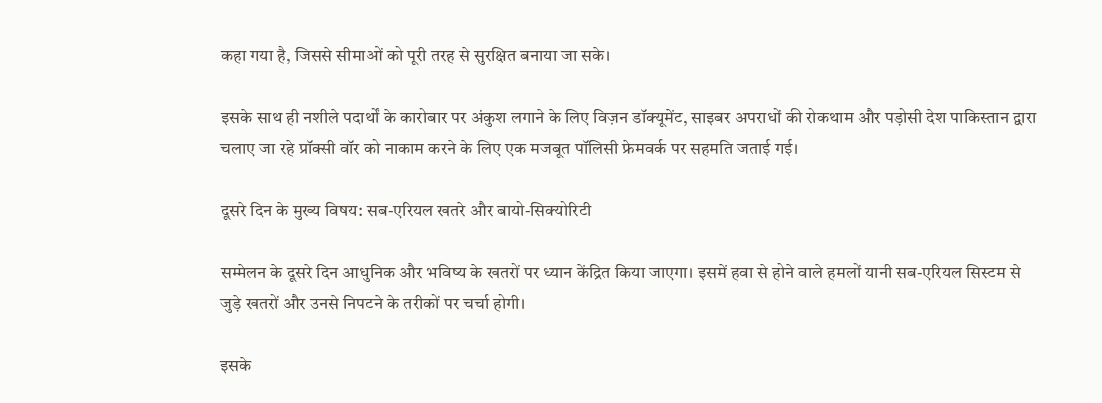कहा गया है, जिससे सीमाओं को पूरी तरह से सुरक्षित बनाया जा सके।

इसके साथ ही नशीले पदार्थों के कारोबार पर अंकुश लगाने के लिए विज़न डॉक्यूमेंट, साइबर अपराधों की रोकथाम और पड़ोसी देश पाकिस्तान द्वारा चलाए जा रहे प्रॉक्सी वॉर को नाकाम करने के लिए एक मजबूत पॉलिसी फ्रेमवर्क पर सहमति जताई गई।

दूसरे दिन के मुख्य विषय: सब-एरियल खतरे और बायो-सिक्योरिटी

सम्मेलन के दूसरे दिन आधुनिक और भविष्य के खतरों पर ध्यान केंद्रित किया जाएगा। इसमें हवा से होने वाले हमलों यानी सब-एरियल सिस्टम से जुड़े खतरों और उनसे निपटने के तरीकों पर चर्चा होगी।

इसके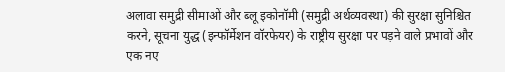अलावा समुद्री सीमाओं और ब्लू इकोनॉमी (समुद्री अर्थव्यवस्था) की सुरक्षा सुनिश्चित करने, सूचना युद्ध (इन्फॉर्मेशन वॉरफेयर) के राष्ट्रीय सुरक्षा पर पड़ने वाले प्रभावों और एक नए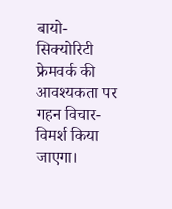बायो-सिक्योरिटी फ्रेमवर्क की आवश्यकता पर गहन विचार-विमर्श किया जाएगा।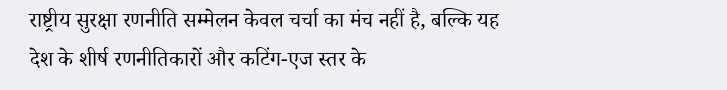राष्ट्रीय सुरक्षा रणनीति सम्मेलन केवल चर्चा का मंच नहीं है, बल्कि यह देश के शीर्ष रणनीतिकारों और कटिंग-एज स्तर के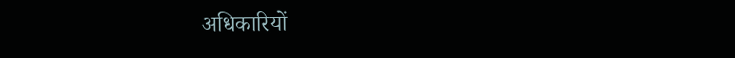अधिकारियों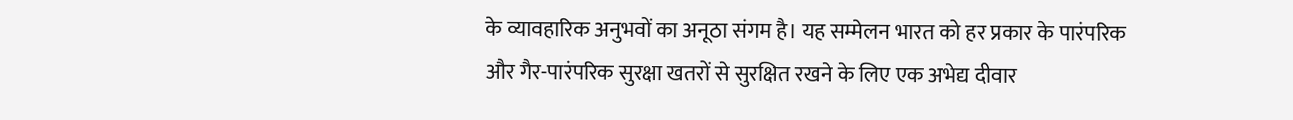के व्यावहारिक अनुभवों का अनूठा संगम है। यह सम्मेलन भारत को हर प्रकार के पारंपरिक और गैर-पारंपरिक सुरक्षा खतरों से सुरक्षित रखने के लिए एक अभेद्य दीवार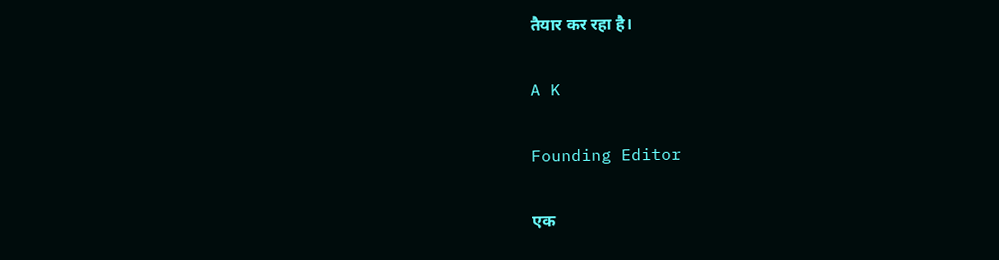तैयार कर रहा है।

A K

Founding Editor

एक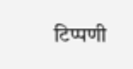टिप्पणी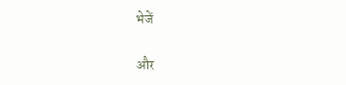भेजें

और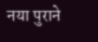नया पुराने